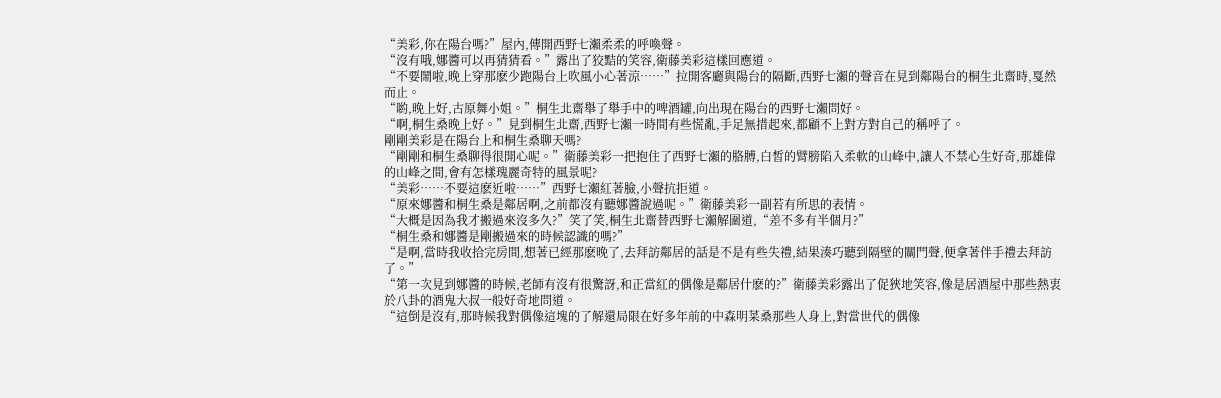“美彩,你在陽台嗎?”屋內,傳開西野七瀨柔柔的呼喚聲。
“沒有哦,娜醬可以再猜猜看。”露出了狡黠的笑容,衛藤美彩這樣回應道。
“不要鬧啦,晚上穿那麽少跑陽台上吹風小心著涼……”拉開客廳與陽台的隔斷,西野七瀨的聲音在見到鄰陽台的桐生北齋時,戛然而止。
“喲,晚上好,古原舞小姐。”桐生北齋舉了舉手中的啤酒罐,向出現在陽台的西野七瀨問好。
“啊,桐生桑晚上好。”見到桐生北齋,西野七瀨一時間有些慌亂,手足無措起來,都顧不上對方對自己的稱呼了。
剛剛美彩是在陽台上和桐生桑聊天嗎?
“剛剛和桐生桑聊得很開心呢。”衛藤美彩一把抱住了西野七瀨的胳膊,白皙的臂膀陷入柔軟的山峰中,讓人不禁心生好奇,那雄偉的山峰之間,會有怎樣瑰麗奇特的風景呢?
“美彩……不要這麽近啦……”西野七瀨紅著臉,小聲抗拒道。
“原來娜醬和桐生桑是鄰居啊,之前都沒有聽娜醬說過呢。”衛藤美彩一副若有所思的表情。
“大概是因為我才搬過來沒多久?”笑了笑,桐生北齋替西野七瀨解圍道,“差不多有半個月?”
“桐生桑和娜醬是剛搬過來的時候認識的嗎?”
“是啊,當時我收拾完房間,想著已經那麽晚了,去拜訪鄰居的話是不是有些失禮,結果湊巧聽到隔壁的關門聲,便拿著伴手禮去拜訪了。”
“第一次見到娜醬的時候,老師有沒有很驚訝,和正當紅的偶像是鄰居什麽的?”衛藤美彩露出了促狹地笑容,像是居酒屋中那些熱衷於八卦的酒鬼大叔一般好奇地問道。
“這倒是沒有,那時候我對偶像這塊的了解還局限在好多年前的中森明菜桑那些人身上,對當世代的偶像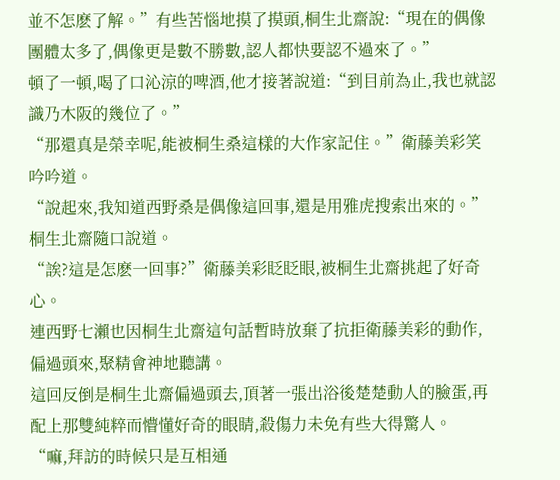並不怎麽了解。”有些苦惱地摸了摸頭,桐生北齋說:“現在的偶像團體太多了,偶像更是數不勝數,認人都快要認不過來了。”
頓了一頓,喝了口沁涼的啤酒,他才接著說道:“到目前為止,我也就認識乃木阪的幾位了。”
“那還真是榮幸呢,能被桐生桑這樣的大作家記住。”衛藤美彩笑吟吟道。
“說起來,我知道西野桑是偶像這回事,還是用雅虎搜索出來的。”桐生北齋隨口說道。
“誒?這是怎麽一回事?”衛藤美彩眨眨眼,被桐生北齋挑起了好奇心。
連西野七瀨也因桐生北齋這句話暫時放棄了抗拒衛藤美彩的動作,偏過頭來,聚精會神地聽講。
這回反倒是桐生北齋偏過頭去,頂著一張出浴後楚楚動人的臉蛋,再配上那雙純粹而懵懂好奇的眼睛,殺傷力未免有些大得驚人。
“嘛,拜訪的時候只是互相通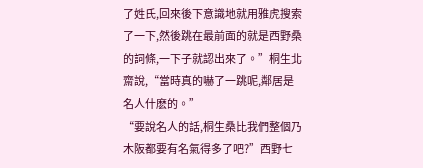了姓氏,回來後下意識地就用雅虎搜索了一下,然後跳在最前面的就是西野桑的詞條,一下子就認出來了。”桐生北齋說,“當時真的嚇了一跳呢,鄰居是名人什麽的。”
“要說名人的話,桐生桑比我們整個乃木阪都要有名氣得多了吧?”西野七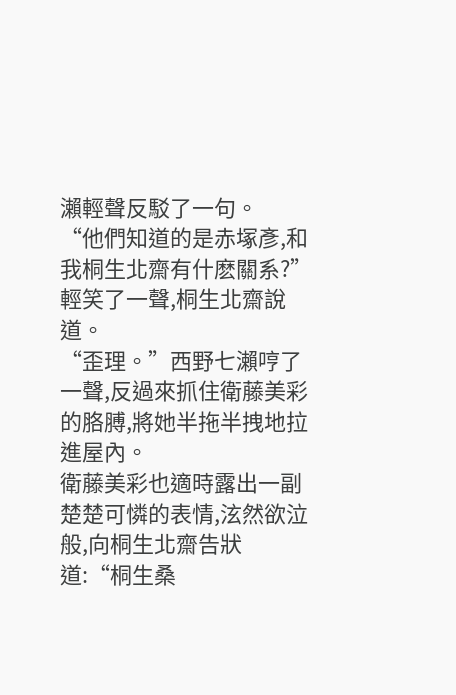瀨輕聲反駁了一句。
“他們知道的是赤塚彥,和我桐生北齋有什麽關系?”輕笑了一聲,桐生北齋說道。
“歪理。”西野七瀨哼了一聲,反過來抓住衛藤美彩的胳膊,將她半拖半拽地拉進屋內。
衛藤美彩也適時露出一副楚楚可憐的表情,泫然欲泣般,向桐生北齋告狀道:“桐生桑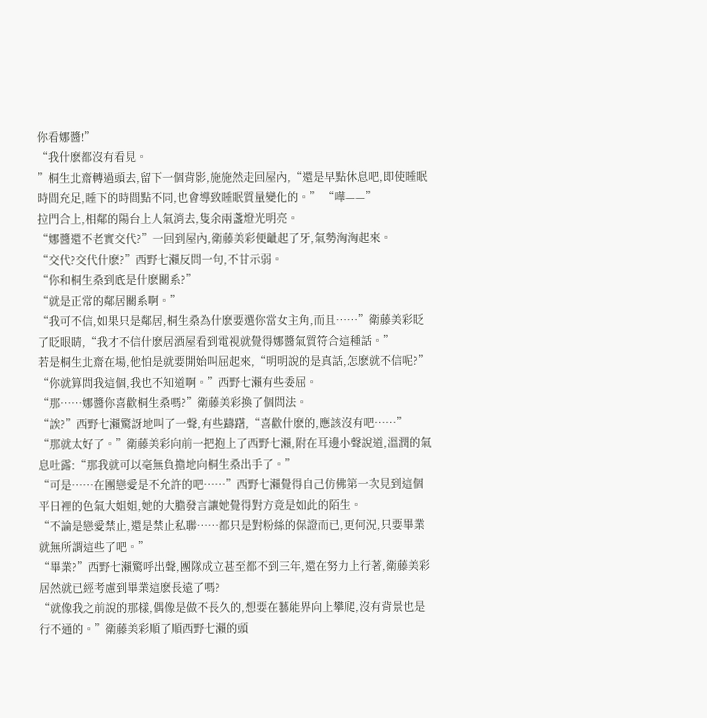你看娜醬!”
“我什麽都沒有看見。
”桐生北齋轉過頭去,留下一個背影,施施然走回屋內,“還是早點休息吧,即使睡眠時間充足,睡下的時間點不同,也會導致睡眠質量變化的。” “嘩——”
拉門合上,相鄰的陽台上人氣消去,隻余兩盞燈光明亮。
“娜醬還不老實交代?”一回到屋內,衛藤美彩便齜起了牙,氣勢洶洶起來。
“交代?交代什麽?”西野七瀨反問一句,不甘示弱。
“你和桐生桑到底是什麽關系?”
“就是正常的鄰居關系啊。”
“我可不信,如果只是鄰居,桐生桑為什麽要選你當女主角,而且……”衛藤美彩眨了眨眼睛,“我才不信什麽居酒屋看到電視就覺得娜醬氣質符合這種話。”
若是桐生北齋在場,他怕是就要開始叫屈起來,“明明說的是真話,怎麽就不信呢?”
“你就算問我這個,我也不知道啊。”西野七瀨有些委屈。
“那……娜醬你喜歡桐生桑嗎?”衛藤美彩換了個問法。
“誒?”西野七瀨驚訝地叫了一聲,有些躊躇,“喜歡什麽的,應該沒有吧……”
“那就太好了。”衛藤美彩向前一把抱上了西野七瀨,附在耳邊小聲說道,溫潤的氣息吐露:“那我就可以毫無負擔地向桐生桑出手了。”
“可是……在團戀愛是不允許的吧……”西野七瀨覺得自己仿佛第一次見到這個平日裡的色氣大姐姐,她的大膽發言讓她覺得對方竟是如此的陌生。
“不論是戀愛禁止,還是禁止私聯……都只是對粉絲的保證而已,更何況,只要畢業就無所謂這些了吧。”
“畢業?”西野七瀨驚呼出聲,團隊成立甚至都不到三年,還在努力上行著,衛藤美彩居然就已經考慮到畢業這麽長遠了嗎?
“就像我之前說的那樣,偶像是做不長久的,想要在藝能界向上攀爬,沒有背景也是行不通的。”衛藤美彩順了順西野七瀨的頭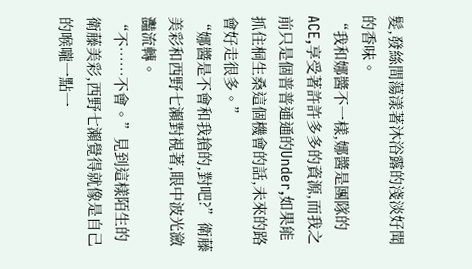髮,發絲間蕩漾著沐浴露的淺淡好聞的香味。
“我和娜醬不一樣,娜醬是團隊的ACE,享受著許許多多的資源,而我之前只是個普普通通的Under,如果能抓住桐生桑這個機會的話,未來的路會好走很多。”
“娜醬是不會和我搶的,對吧?”衛藤美彩和西野七瀨對視著,眼中波光瀲灩流轉。
“不……不會。”見到這樣陌生的衛藤美彩,西野七瀨覺得就像是自己的喉嚨一點一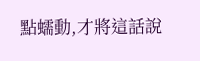點蠕動,才將這話說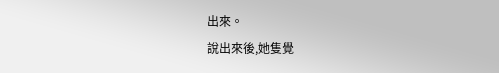出來。
說出來後,她隻覺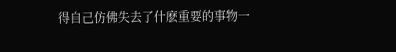得自己仿佛失去了什麽重要的事物一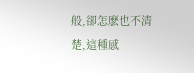般,卻怎麽也不清楚,這種感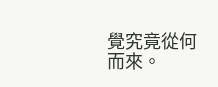覺究竟從何而來。